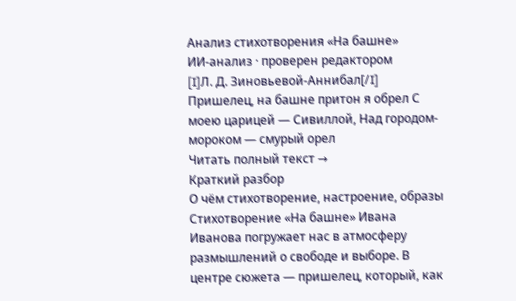Анализ стихотворения «На башне»
ИИ-анализ · проверен редактором
[I]Л. Д. Зиновьевой-Аннибал[/I] Пришелец, на башне притон я обрел С моею царицей — Сивиллой, Над городом-мороком — смурый орел
Читать полный текст →
Краткий разбор
О чём стихотворение, настроение, образы
Стихотворение «На башне» Ивана Иванова погружает нас в атмосферу размышлений о свободе и выборе. В центре сюжета — пришелец, который, как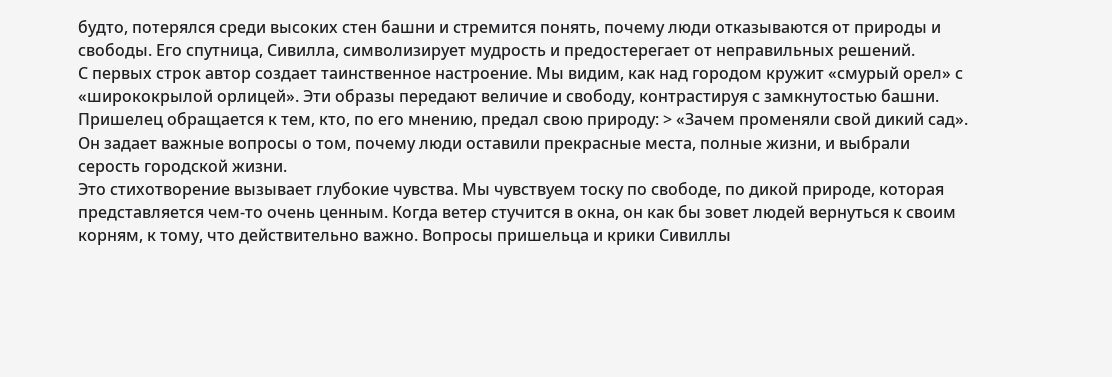будто, потерялся среди высоких стен башни и стремится понять, почему люди отказываются от природы и свободы. Его спутница, Сивилла, символизирует мудрость и предостерегает от неправильных решений.
С первых строк автор создает таинственное настроение. Мы видим, как над городом кружит «смурый орел» с «ширококрылой орлицей». Эти образы передают величие и свободу, контрастируя с замкнутостью башни. Пришелец обращается к тем, кто, по его мнению, предал свою природу: > «Зачем променяли свой дикий сад». Он задает важные вопросы о том, почему люди оставили прекрасные места, полные жизни, и выбрали серость городской жизни.
Это стихотворение вызывает глубокие чувства. Мы чувствуем тоску по свободе, по дикой природе, которая представляется чем-то очень ценным. Когда ветер стучится в окна, он как бы зовет людей вернуться к своим корням, к тому, что действительно важно. Вопросы пришельца и крики Сивиллы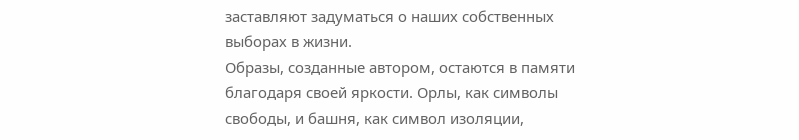заставляют задуматься о наших собственных выборах в жизни.
Образы, созданные автором, остаются в памяти благодаря своей яркости. Орлы, как символы свободы, и башня, как символ изоляции,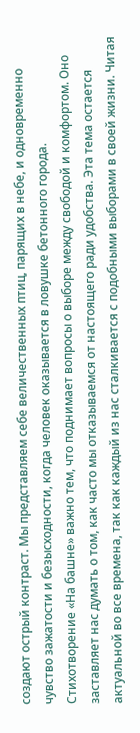создают острый контраст. Мы представляем себе величественных птиц, парящих в небе, и одновременно чувство зажатости и безысходности, когда человек оказывается в ловушке бетонного города.
Стихотворение «На башне» важно тем, что поднимает вопросы о выборе между свободой и комфортом. Оно заставляет нас думать о том, как часто мы отказываемся от настоящего ради удобства. Эта тема остается актуальной во все времена, так как каждый из нас сталкивается с подобными выборами в своей жизни. Читая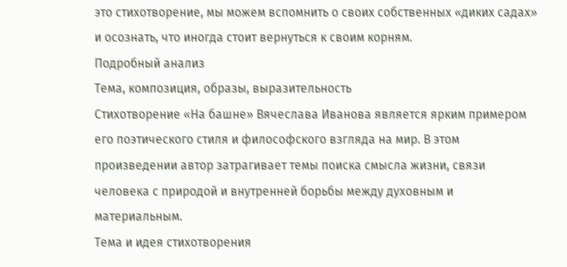это стихотворение, мы можем вспомнить о своих собственных «диких садах» и осознать, что иногда стоит вернуться к своим корням.
Подробный анализ
Тема, композиция, образы, выразительность
Стихотворение «На башне» Вячеслава Иванова является ярким примером его поэтического стиля и философского взгляда на мир. В этом произведении автор затрагивает темы поиска смысла жизни, связи человека с природой и внутренней борьбы между духовным и материальным.
Тема и идея стихотворения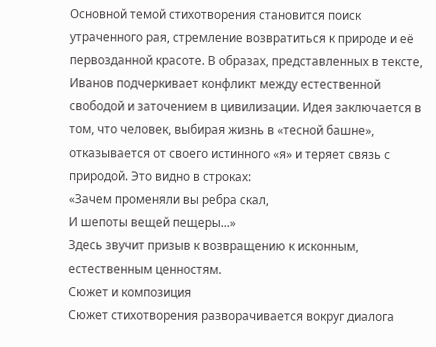Основной темой стихотворения становится поиск утраченного рая, стремление возвратиться к природе и её первозданной красоте. В образах, представленных в тексте, Иванов подчеркивает конфликт между естественной свободой и заточением в цивилизации. Идея заключается в том, что человек, выбирая жизнь в «тесной башне», отказывается от своего истинного «я» и теряет связь с природой. Это видно в строках:
«Зачем променяли вы ребра скал,
И шепоты вещей пещеры...»
Здесь звучит призыв к возвращению к исконным, естественным ценностям.
Сюжет и композиция
Сюжет стихотворения разворачивается вокруг диалога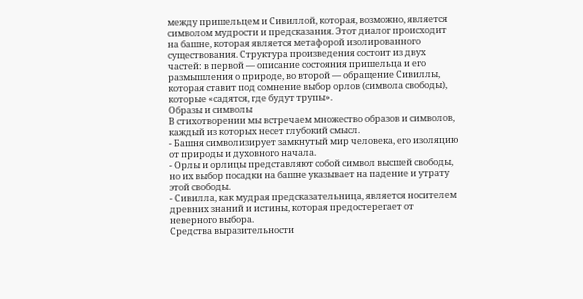между пришельцем и Сивиллой, которая, возможно, является символом мудрости и предсказания. Этот диалог происходит на башне, которая является метафорой изолированного существования. Структура произведения состоит из двух частей: в первой — описание состояния пришельца и его размышления о природе, во второй — обращение Сивиллы, которая ставит под сомнение выбор орлов (символа свободы), которые «садятся, где будут трупы».
Образы и символы
В стихотворении мы встречаем множество образов и символов, каждый из которых несет глубокий смысл.
- Башня символизирует замкнутый мир человека, его изоляцию от природы и духовного начала.
- Орлы и орлицы представляют собой символ высшей свободы, но их выбор посадки на башне указывает на падение и утрату этой свободы.
- Сивилла, как мудрая предсказательница, является носителем древних знаний и истины, которая предостерегает от неверного выбора.
Средства выразительности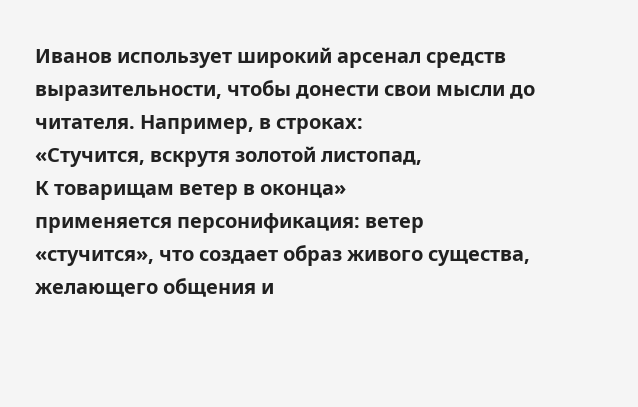Иванов использует широкий арсенал средств выразительности, чтобы донести свои мысли до читателя. Например, в строках:
«Стучится, вскрутя золотой листопад,
К товарищам ветер в оконца»
применяется персонификация: ветер «стучится», что создает образ живого существа, желающего общения и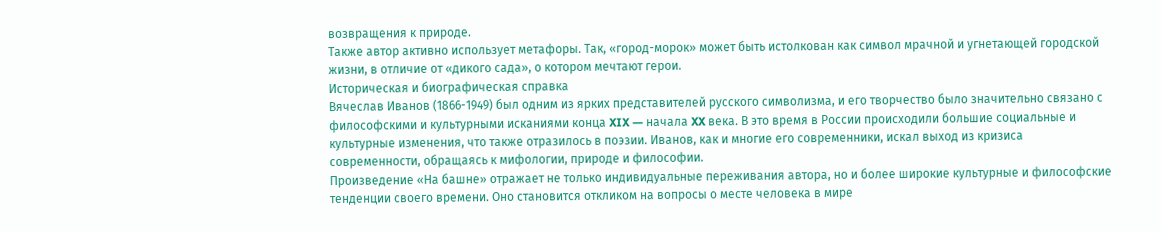возвращения к природе.
Также автор активно использует метафоры. Так, «город-морок» может быть истолкован как символ мрачной и угнетающей городской жизни, в отличие от «дикого сада», о котором мечтают герои.
Историческая и биографическая справка
Вячеслав Иванов (1866-1949) был одним из ярких представителей русского символизма, и его творчество было значительно связано с философскими и культурными исканиями конца XIX — начала XX века. В это время в России происходили большие социальные и культурные изменения, что также отразилось в поэзии. Иванов, как и многие его современники, искал выход из кризиса современности, обращаясь к мифологии, природе и философии.
Произведение «На башне» отражает не только индивидуальные переживания автора, но и более широкие культурные и философские тенденции своего времени. Оно становится откликом на вопросы о месте человека в мире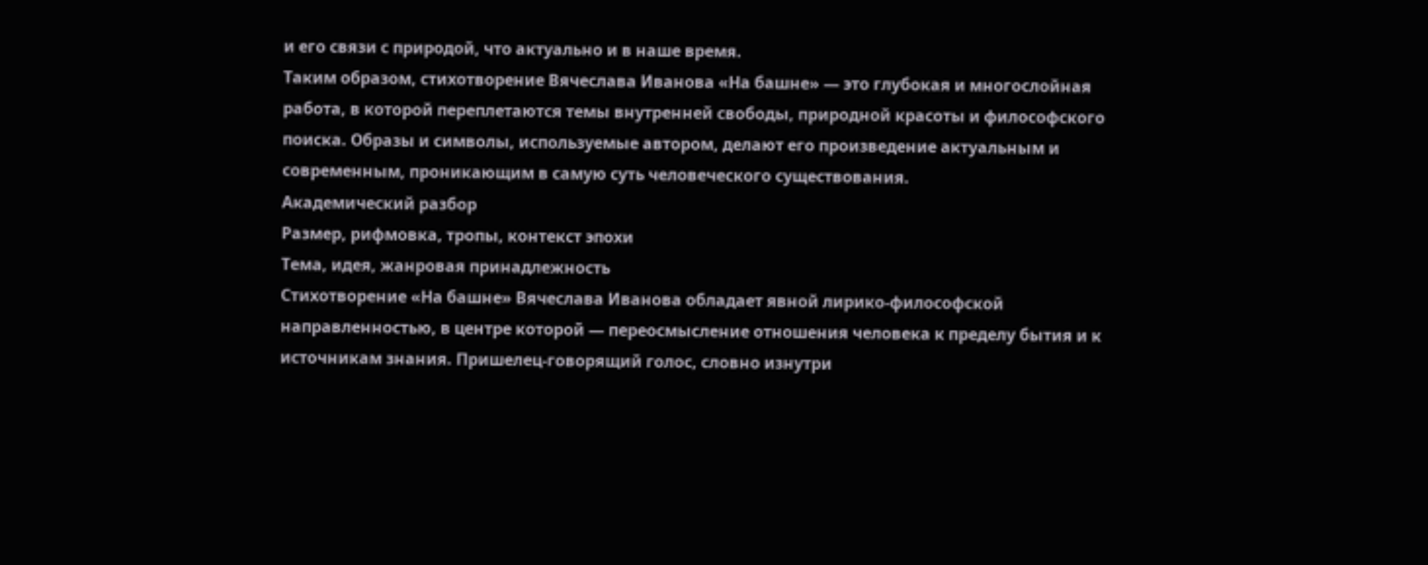и его связи с природой, что актуально и в наше время.
Таким образом, стихотворение Вячеслава Иванова «На башне» — это глубокая и многослойная работа, в которой переплетаются темы внутренней свободы, природной красоты и философского поиска. Образы и символы, используемые автором, делают его произведение актуальным и современным, проникающим в самую суть человеческого существования.
Академический разбор
Размер, рифмовка, тропы, контекст эпохи
Тема, идея, жанровая принадлежность
Стихотворение «На башне» Вячеслава Иванова обладает явной лирико-философской направленностью, в центре которой — переосмысление отношения человека к пределу бытия и к источникам знания. Пришелец-говорящий голос, словно изнутри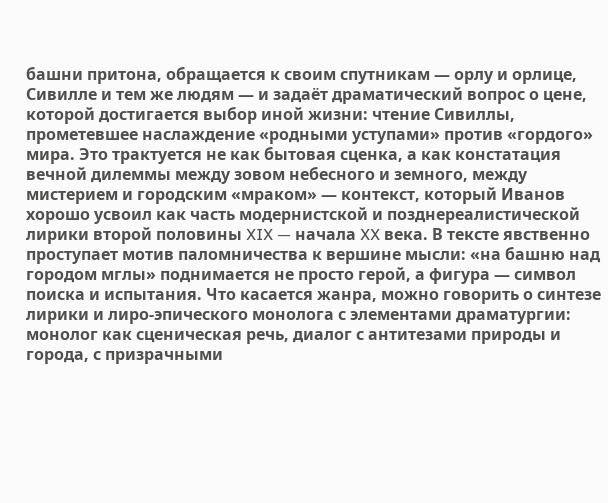башни притона, обращается к своим спутникам — орлу и орлице, Сивилле и тем же людям — и задаёт драматический вопрос о цене, которой достигается выбор иной жизни: чтение Сивиллы, прометевшее наслаждение «родными уступами» против «гордого» мира. Это трактуется не как бытовая сценка, а как констатация вечной дилеммы между зовом небесного и земного, между мистерием и городским «мраком» — контекст, который Иванов хорошо усвоил как часть модернистской и позднереалистической лирики второй половины XIX — начала XX века. В тексте явственно проступает мотив паломничества к вершине мысли: «на башню над городом мглы» поднимается не просто герой, а фигура — символ поиска и испытания. Что касается жанра, можно говорить о синтезе лирики и лиро-эпического монолога с элементами драматургии: монолог как сценическая речь, диалог с антитезами природы и города, с призрачными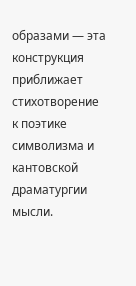образами — эта конструкция приближает стихотворение к поэтике символизма и кантовской драматургии мысли.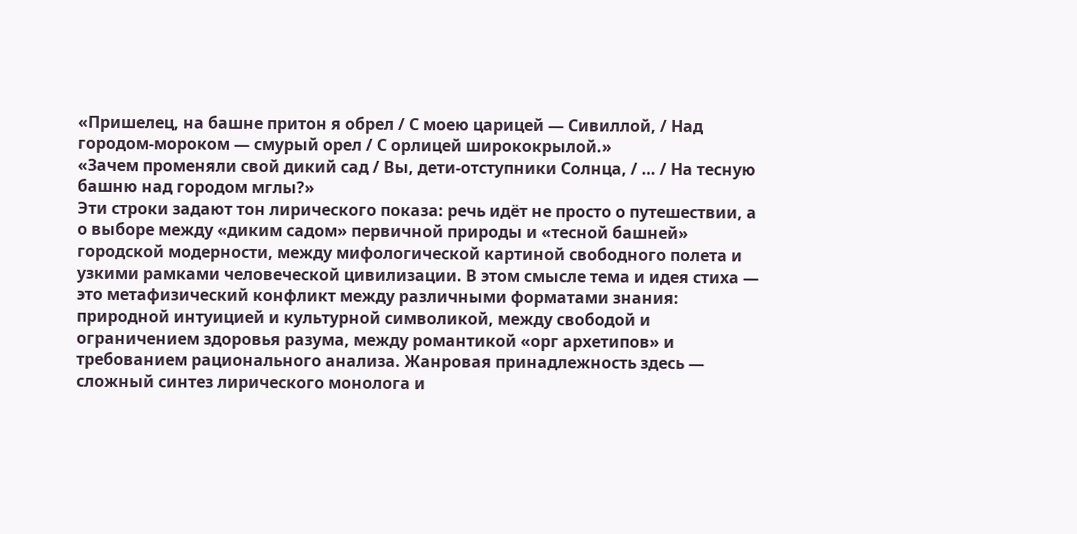«Пришелец, на башне притон я обрел / С моею царицей — Сивиллой, / Над городом-мороком — смурый орел / С орлицей ширококрылой.»
«Зачем променяли свой дикий сад / Вы, дети-отступники Солнца, / … / На тесную башню над городом мглы?»
Эти строки задают тон лирического показа: речь идёт не просто о путешествии, а о выборе между «диким садом» первичной природы и «тесной башней» городской модерности, между мифологической картиной свободного полета и узкими рамками человеческой цивилизации. В этом смысле тема и идея стиха — это метафизический конфликт между различными форматами знания: природной интуицией и культурной символикой, между свободой и ограничением здоровья разума, между романтикой «орг архетипов» и требованием рационального анализа. Жанровая принадлежность здесь — сложный синтез лирического монолога и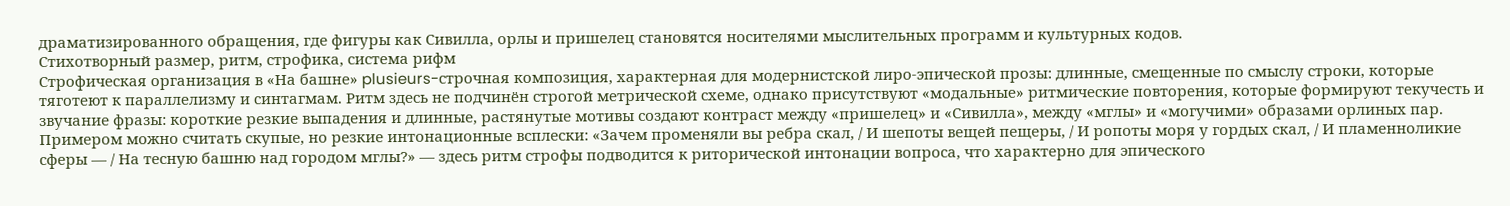драматизированного обращения, где фигуры как Сивилла, орлы и пришелец становятся носителями мыслительных программ и культурных кодов.
Стихотворный размер, ритм, строфика, система рифм
Строфическая организация в «На башне» plusieurs-строчная композиция, характерная для модернистской лиро-эпической прозы: длинные, смещенные по смыслу строки, которые тяготеют к параллелизму и синтагмам. Ритм здесь не подчинён строгой метрической схеме, однако присутствуют «модальные» ритмические повторения, которые формируют текучесть и звучание фразы: короткие резкие выпадения и длинные, растянутые мотивы создают контраст между «пришелец» и «Сивилла», между «мглы» и «могучими» образами орлиных пар. Примером можно считать скупые, но резкие интонационные всплески: «Зачем променяли вы ребра скал, / И шепоты вещей пещеры, / И ропоты моря у гордых скал, / И пламенноликие сферы — / На тесную башню над городом мглы?» — здесь ритм строфы подводится к риторической интонации вопроса, что характерно для эпического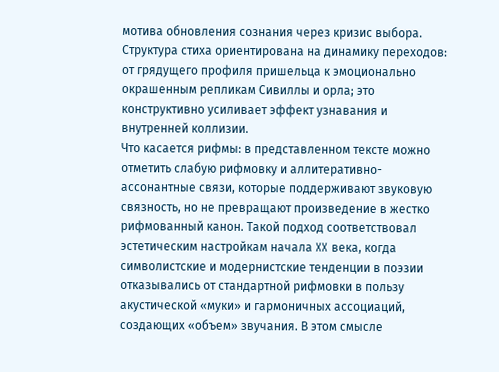мотива обновления сознания через кризис выбора. Структура стиха ориентирована на динамику переходов: от грядущего профиля пришельца к эмоционально окрашенным репликам Сивиллы и орла; это конструктивно усиливает эффект узнавания и внутренней коллизии.
Что касается рифмы: в представленном тексте можно отметить слабую рифмовку и аллитеративно-ассонантные связи, которые поддерживают звуковую связность, но не превращают произведение в жестко рифмованный канон. Такой подход соответствовал эстетическим настройкам начала XX века, когда символистские и модернистские тенденции в поэзии отказывались от стандартной рифмовки в пользу акустической «муки» и гармоничных ассоциаций, создающих «объем» звучания. В этом смысле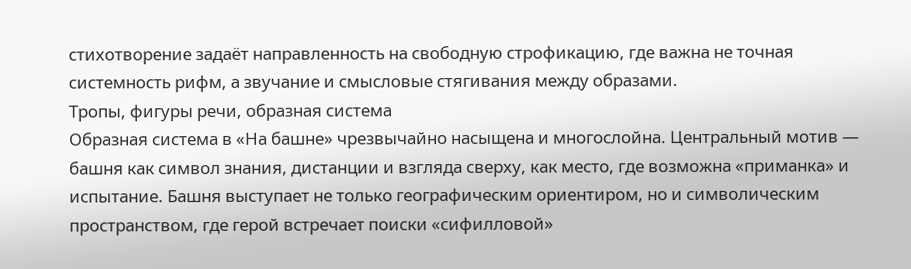стихотворение задаёт направленность на свободную строфикацию, где важна не точная системность рифм, а звучание и смысловые стягивания между образами.
Тропы, фигуры речи, образная система
Образная система в «На башне» чрезвычайно насыщена и многослойна. Центральный мотив — башня как символ знания, дистанции и взгляда сверху, как место, где возможна «приманка» и испытание. Башня выступает не только географическим ориентиром, но и символическим пространством, где герой встречает поиски «сифилловой»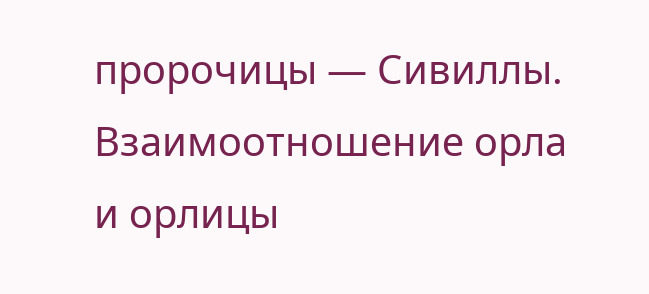пророчицы — Сивиллы. Взаимоотношение орла и орлицы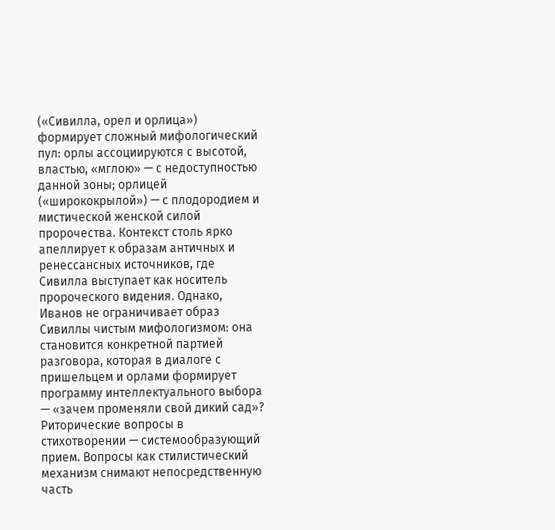(«Сивилла, орел и орлица») формирует сложный мифологический пул: орлы ассоциируются с высотой, властью, «мглою» — с недоступностью данной зоны; орлицей («ширококрылой») — с плодородием и мистической женской силой пророчества. Контекст столь ярко апеллирует к образам античных и ренессансных источников, где Сивилла выступает как носитель пророческого видения. Однако, Иванов не ограничивает образ Сивиллы чистым мифологизмом: она становится конкретной партией разговора, которая в диалоге с пришельцем и орлами формирует программу интеллектуального выбора — «зачем променяли свой дикий сад»?
Риторические вопросы в стихотворении — системообразующий прием. Вопросы как стилистический механизм снимают непосредственную часть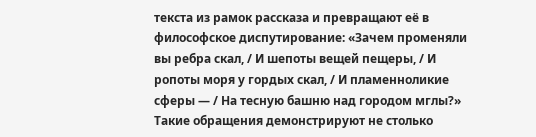текста из рамок рассказа и превращают её в философское диспутирование: «Зачем променяли вы ребра скал, / И шепоты вещей пещеры, / И ропоты моря у гордых скал, / И пламенноликие сферы — / На тесную башню над городом мглы?» Такие обращения демонстрируют не столько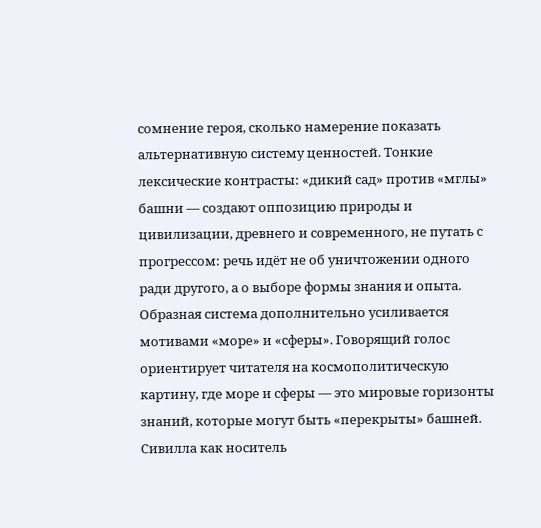сомнение героя, сколько намерение показать альтернативную систему ценностей. Тонкие лексические контрасты: «дикий сад» против «мглы» башни — создают оппозицию природы и цивилизации, древнего и современного, не путать с прогрессом: речь идёт не об уничтожении одного ради другого, а о выборе формы знания и опыта.
Образная система дополнительно усиливается мотивами «море» и «сферы». Говорящий голос ориентирует читателя на космополитическую картину, где море и сферы — это мировые горизонты знаний, которые могут быть «перекрыты» башней. Сивилла как носитель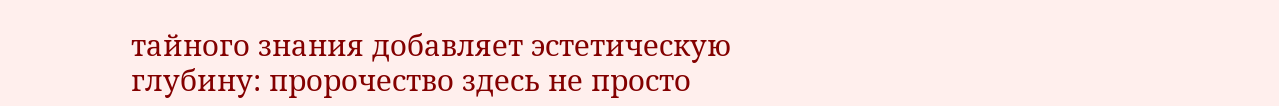тайного знания добавляет эстетическую глубину: пророчество здесь не просто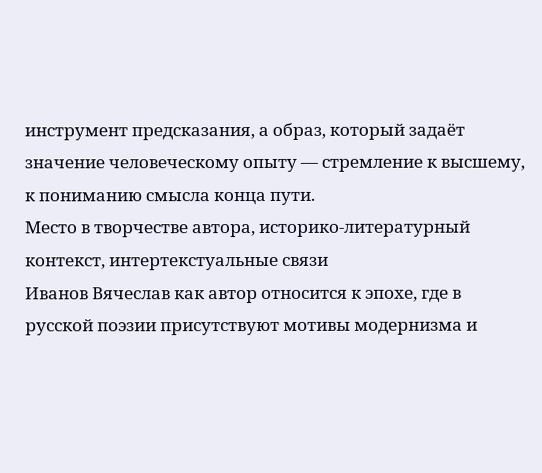инструмент предсказания, а образ, который задаёт значение человеческому опыту — стремление к высшему, к пониманию смысла конца пути.
Место в творчестве автора, историко-литературный контекст, интертекстуальные связи
Иванов Вячеслав как автор относится к эпохе, где в русской поэзии присутствуют мотивы модернизма и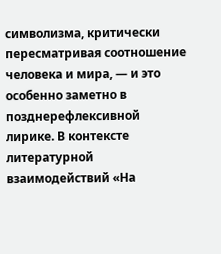символизма, критически пересматривая соотношение человека и мира, — и это особенно заметно в позднерефлексивной лирике. В контексте литературной взаимодействий «На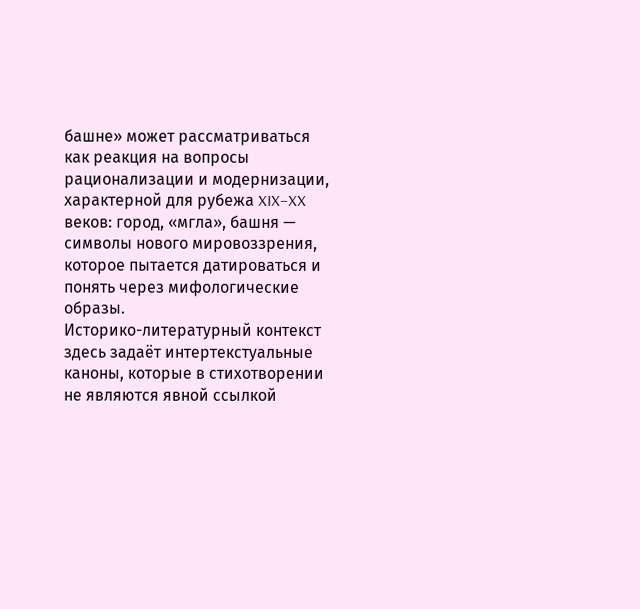башне» может рассматриваться как реакция на вопросы рационализации и модернизации, характерной для рубежа XIX–XX веков: город, «мгла», башня — символы нового мировоззрения, которое пытается датироваться и понять через мифологические образы.
Историко-литературный контекст здесь задаёт интертекстуальные каноны, которые в стихотворении не являются явной ссылкой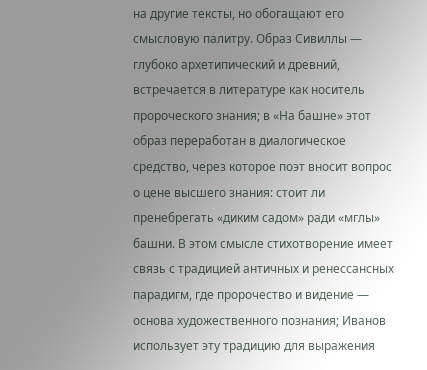на другие тексты, но обогащают его смысловую палитру. Образ Сивиллы — глубоко архетипический и древний, встречается в литературе как носитель пророческого знания; в «На башне» этот образ переработан в диалогическое средство, через которое поэт вносит вопрос о цене высшего знания: стоит ли пренебрегать «диким садом» ради «мглы» башни. В этом смысле стихотворение имеет связь с традицией античных и ренессансных парадигм, где пророчество и видение — основа художественного познания; Иванов использует эту традицию для выражения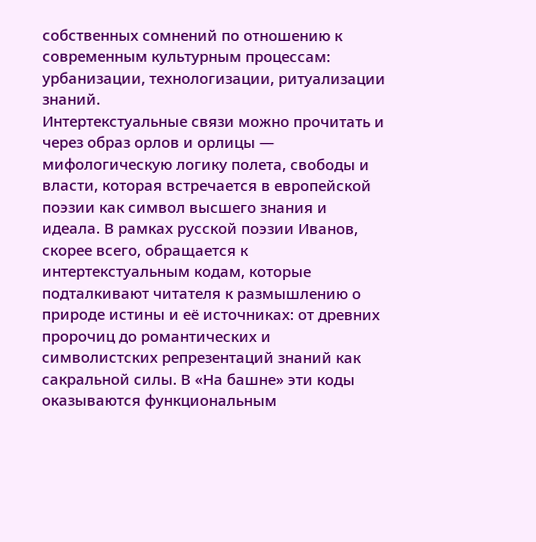собственных сомнений по отношению к современным культурным процессам: урбанизации, технологизации, ритуализации знаний.
Интертекстуальные связи можно прочитать и через образ орлов и орлицы — мифологическую логику полета, свободы и власти, которая встречается в европейской поэзии как символ высшего знания и идеала. В рамках русской поэзии Иванов, скорее всего, обращается к интертекстуальным кодам, которые подталкивают читателя к размышлению о природе истины и её источниках: от древних пророчиц до романтических и символистских репрезентаций знаний как сакральной силы. В «На башне» эти коды оказываются функциональным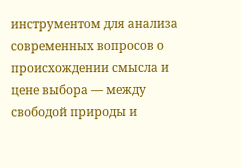инструментом для анализа современных вопросов о происхождении смысла и цене выбора — между свободой природы и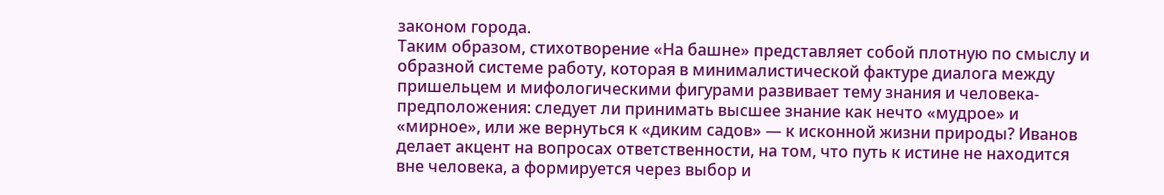законом города.
Таким образом, стихотворение «На башне» представляет собой плотную по смыслу и образной системе работу, которая в минималистической фактуре диалога между пришельцем и мифологическими фигурами развивает тему знания и человека-предположения: следует ли принимать высшее знание как нечто «мудрое» и «мирное», или же вернуться к «диким садов» — к исконной жизни природы? Иванов делает акцент на вопросах ответственности, на том, что путь к истине не находится вне человека, а формируется через выбор и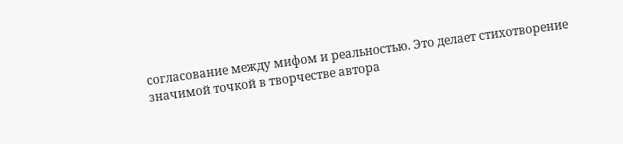согласование между мифом и реальностью. Это делает стихотворение значимой точкой в творчестве автора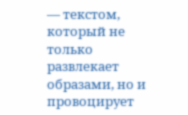— текстом, который не только развлекает образами, но и провоцирует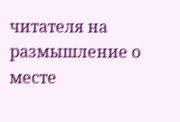читателя на размышление о месте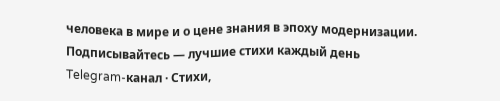человека в мире и о цене знания в эпоху модернизации.
Подписывайтесь — лучшие стихи каждый день
Telegram-канал · Стихи,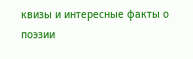квизы и интересные факты о поэзии